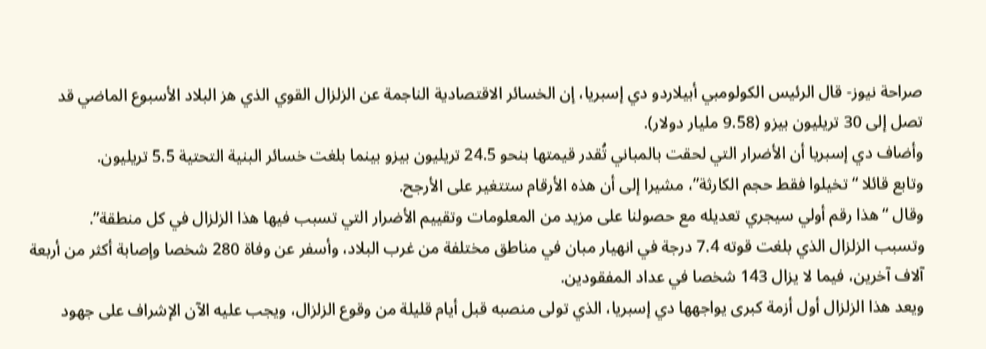صراحة نيوز- قال الرئيس الكولومبي أبيلاردو دي إسبريا، إن الخسائر الاقتصادية الناجمة عن الزلزال القوي الذي هز البلاد الأسبوع الماضي قد تصل إلى 30 تريليون بيزو (9.58 مليار دولار).
وأضاف دي إسبريا أن الأضرار التي لحقت بالمباني تُقدر قيمتها بنحو 24.5 تريليون بيزو بينما بلغت خسائر البنية التحتية 5.5 تريليون.
وتابع قائلا “تخيلوا فقط حجم الكارثة”، مشيرا إلى أن هذه الأرقام ستتغير على الأرجح.
وقال “هذا رقم أولي سيجري تعديله مع حصولنا على مزيد من المعلومات وتقييم الأضرار التي تسبب فيها هذا الزلزال في كل منطقة”.
وتسبب الزلزال الذي بلغت قوته 7.4 درجة في انهيار مبان في مناطق مختلفة من غرب البلاد، وأسفر عن وفاة 280 شخصا وإصابة أكثر من أربعة آلاف آخرين، فيما لا يزال 143 شخصا في عداد المفقودين.
ويعد هذا الزلزال أول أزمة كبرى يواجهها دي إسبريا، الذي تولى منصبه قبل أيام قليلة من وقوع الزلزال، ويجب عليه الآن الإشراف على جهود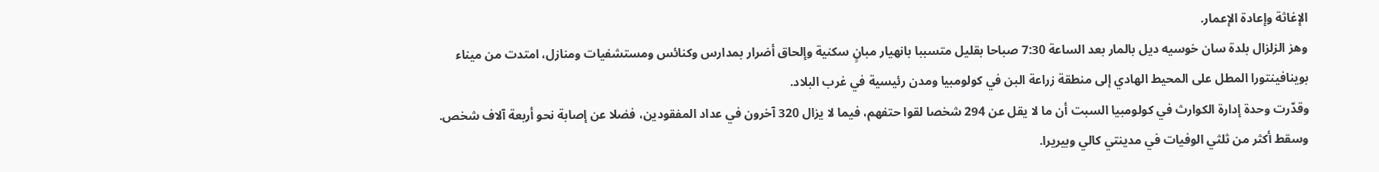الإغاثة وإعادة الإعمار.
وهز الزلزال بلدة سان خوسيه ديل بالمار بعد الساعة 7:30 صباحا بقليل متسببا بانهيار مبانٍ سكنية وإلحاق أضرار بمدارس وكنائس ومستشفيات ومنازل، امتدت من ميناء بوينافينتورا المطل على المحيط الهادي إلى منطقة زراعة البن في كولومبيا ومدن رئيسية في غرب البلاد.
وقدّرت وحدة إدارة الكوارث في كولومبيا السبت أن ما لا يقل عن 294 شخصا لقوا حتفهم، فيما لا يزال 320 آخرون في عداد المفقودين، فضلا عن إصابة نحو أربعة آلاف شخص.
وسقط أكثر من ثلثي الوفيات في مدينتي كالي وبيريرا.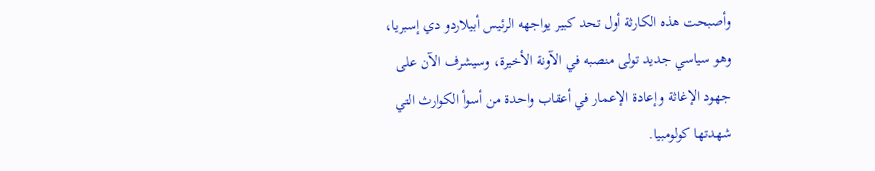وأصبحت هذه الكارثة أول تحد كبير يواجهه الرئيس أبيلاردو دي إسبريا، وهو سياسي جديد تولى منصبه في الآونة الأخيرة، وسيشرف الآن على جهود الإغاثة وإعادة الإعمار في أعقاب واحدة من أسوأ الكوارث التي شهدتها كولومبيا.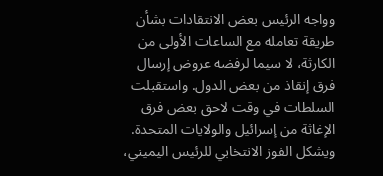وواجه الرئيس بعض الانتقادات بشأن طريقة تعامله مع الساعات الأولى من الكارثة، لا سيما لرفضه عروض إرسال فرق إنقاذ من بعض الدول. واستقبلت السلطات في وقت لاحق بعض فرق الإغاثة من إسرائيل والولايات المتحدة.
ويشكل الفوز الانتخابي للرئيس اليميني،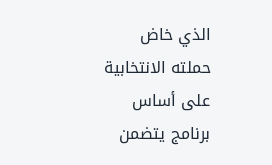الذي خاض حملته الانتخابية على أساس برنامج يتضمن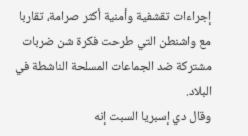إجراءات تقشفية وأمنية أكثر صرامة، تقاربا مع واشنطن التي طرحت فكرة شن ضربات مشتركة ضد الجماعات المسلحة الناشطة في البلاد.
وقال دي إسبريا السبت إنه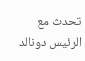تحدث مع الرئيس دونالد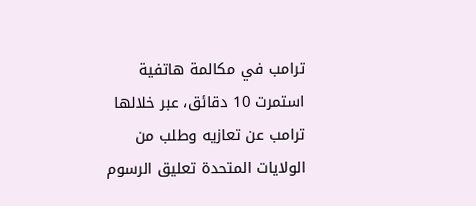ترامب في مكالمة هاتفية استمرت 10 دقائق، عبر خلالها ترامب عن تعازيه وطلب من الولايات المتحدة تعليق الرسوم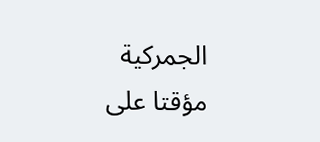الجمركية مؤقتا على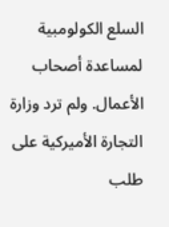السلع الكولومبية لمساعدة أصحاب الأعمال. ولم ترد وزارة التجارة الأميركية على طلب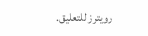رويترز للتعليق.